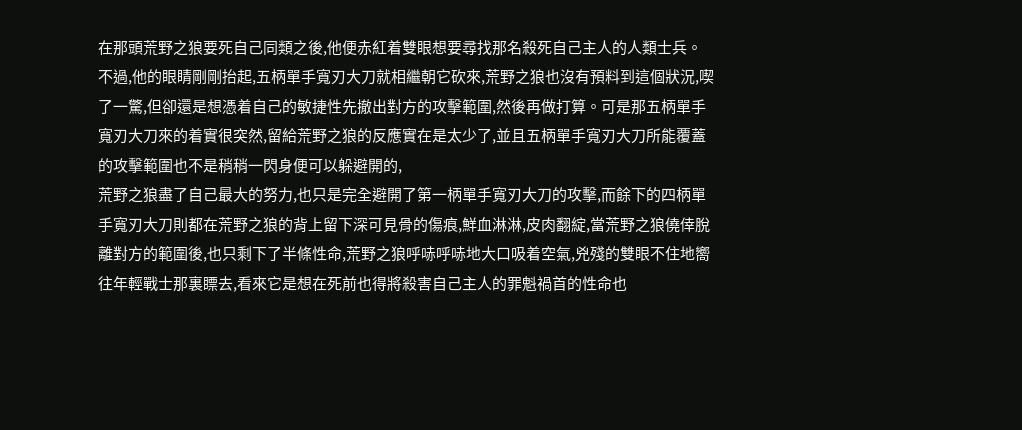在那頭荒野之狼要死自己同類之後,他便赤紅着雙眼想要尋找那名殺死自己主人的人類士兵。不過,他的眼睛剛剛抬起,五柄單手寬刃大刀就相繼朝它砍來,荒野之狼也沒有預料到這個狀況,喫了一驚,但卻還是想憑着自己的敏捷性先撤出對方的攻擊範圍,然後再做打算。可是那五柄單手寬刃大刀來的着實很突然,留給荒野之狼的反應實在是太少了,並且五柄單手寬刃大刀所能覆蓋的攻擊範圍也不是稍稍一閃身便可以躲避開的,
荒野之狼盡了自己最大的努力,也只是完全避開了第一柄單手寬刃大刀的攻擊,而餘下的四柄單手寬刃大刀則都在荒野之狼的背上留下深可見骨的傷痕,鮮血淋淋,皮肉翻綻,當荒野之狼僥倖脫離對方的範圍後,也只剩下了半條性命,荒野之狼呼哧呼哧地大口吸着空氣,兇殘的雙眼不住地嚮往年輕戰士那裏瞟去,看來它是想在死前也得將殺害自己主人的罪魁禍首的性命也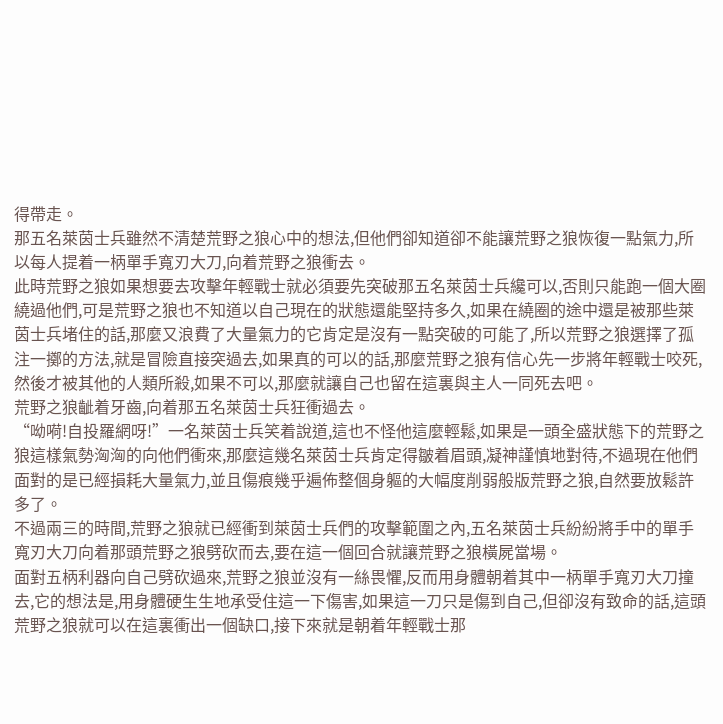得帶走。
那五名萊茵士兵雖然不清楚荒野之狼心中的想法,但他們卻知道卻不能讓荒野之狼恢復一點氣力,所以每人提着一柄單手寬刃大刀,向着荒野之狼衝去。
此時荒野之狼如果想要去攻擊年輕戰士就必須要先突破那五名萊茵士兵纔可以,否則只能跑一個大圈繞過他們,可是荒野之狼也不知道以自己現在的狀態還能堅持多久,如果在繞圈的途中還是被那些萊茵士兵堵住的話,那麼又浪費了大量氣力的它肯定是沒有一點突破的可能了,所以荒野之狼選擇了孤注一擲的方法,就是冒險直接突過去,如果真的可以的話,那麼荒野之狼有信心先一步將年輕戰士咬死,然後才被其他的人類所殺,如果不可以,那麼就讓自己也留在這裏與主人一同死去吧。
荒野之狼齜着牙齒,向着那五名萊茵士兵狂衝過去。
“呦嗬!自投羅網呀!”一名萊茵士兵笑着說道,這也不怪他這麼輕鬆,如果是一頭全盛狀態下的荒野之狼這樣氣勢洶洶的向他們衝來,那麼這幾名萊茵士兵肯定得皺着眉頭,凝神謹慎地對待,不過現在他們面對的是已經損耗大量氣力,並且傷痕幾乎遍佈整個身軀的大幅度削弱般版荒野之狼,自然要放鬆許多了。
不過兩三的時間,荒野之狼就已經衝到萊茵士兵們的攻擊範圍之內,五名萊茵士兵紛紛將手中的單手寬刃大刀向着那頭荒野之狼劈砍而去,要在這一個回合就讓荒野之狼橫屍當場。
面對五柄利器向自己劈砍過來,荒野之狼並沒有一絲畏懼,反而用身體朝着其中一柄單手寬刃大刀撞去,它的想法是,用身體硬生生地承受住這一下傷害,如果這一刀只是傷到自己,但卻沒有致命的話,這頭荒野之狼就可以在這裏衝出一個缺口,接下來就是朝着年輕戰士那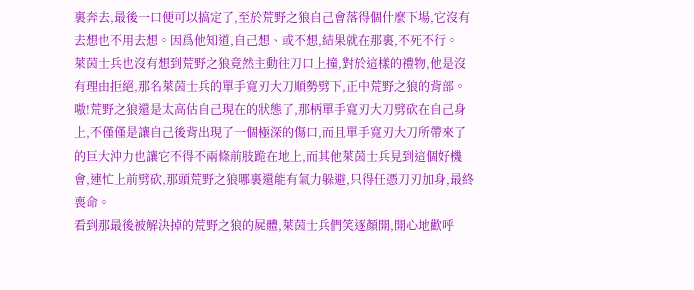裏奔去,最後一口便可以搞定了,至於荒野之狼自己會落得個什麼下場,它沒有去想也不用去想。因爲他知道,自己想、或不想,結果就在那裏,不死不行。
萊茵士兵也沒有想到荒野之狼竟然主動往刀口上撞,對於這樣的禮物,他是沒有理由拒絕,那名萊茵士兵的單手寬刃大刀順勢劈下,正中荒野之狼的背部。
嗷!荒野之狼還是太高估自己現在的狀態了,那柄單手寬刃大刀劈砍在自己身上,不僅僅是讓自己後背出現了一個極深的傷口,而且單手寬刃大刀所帶來了的巨大沖力也讓它不得不兩條前肢跪在地上,而其他萊茵士兵見到這個好機會,連忙上前劈砍,那頭荒野之狼哪裏還能有氣力躲避,只得任憑刀刃加身,最終喪命。
看到那最後被解決掉的荒野之狼的屍體,萊茵士兵們笑逐顏開,開心地歡呼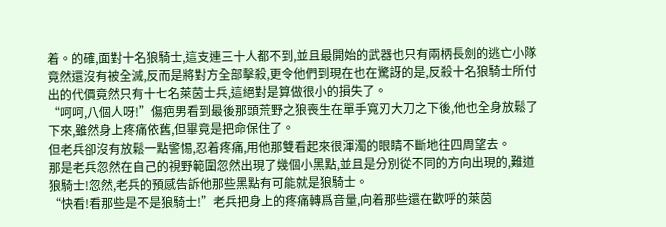着。的確,面對十名狼騎士,這支連三十人都不到,並且最開始的武器也只有兩柄長劍的逃亡小隊竟然還沒有被全滅,反而是將對方全部擊殺,更令他們到現在也在驚訝的是,反殺十名狼騎士所付出的代價竟然只有十七名萊茵士兵,這絕對是算做很小的損失了。
“呵呵,八個人呀!”傷疤男看到最後那頭荒野之狼喪生在單手寬刃大刀之下後,他也全身放鬆了下來,雖然身上疼痛依舊,但畢竟是把命保住了。
但老兵卻沒有放鬆一點警惕,忍着疼痛,用他那雙看起來很渾濁的眼睛不斷地往四周望去。
那是老兵忽然在自己的視野範圍忽然出現了幾個小黑點,並且是分別從不同的方向出現的,難道狼騎士!忽然,老兵的預感告訴他那些黑點有可能就是狼騎士。
“快看!看那些是不是狼騎士!”老兵把身上的疼痛轉爲音量,向着那些還在歡呼的萊茵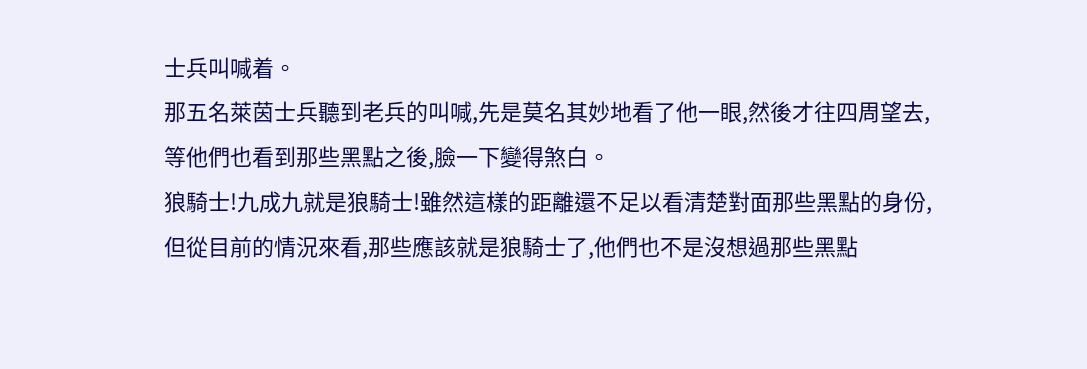士兵叫喊着。
那五名萊茵士兵聽到老兵的叫喊,先是莫名其妙地看了他一眼,然後才往四周望去,等他們也看到那些黑點之後,臉一下變得煞白。
狼騎士!九成九就是狼騎士!雖然這樣的距離還不足以看清楚對面那些黑點的身份,但從目前的情況來看,那些應該就是狼騎士了,他們也不是沒想過那些黑點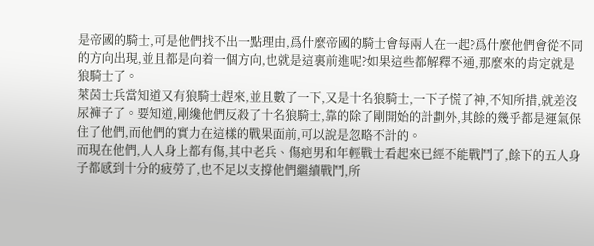是帝國的騎士,可是他們找不出一點理由,爲什麼帝國的騎士會每兩人在一起?爲什麼他們會從不同的方向出現,並且都是向着一個方向,也就是這裏前進呢?如果這些都解釋不通,那麼來的肯定就是狼騎士了。
萊茵士兵當知道又有狼騎士趕來,並且數了一下,又是十名狼騎士,一下子慌了神,不知所措,就差沒尿褲子了。要知道,剛纔他們反殺了十名狼騎士,靠的除了剛開始的計劃外,其餘的幾乎都是運氣保住了他們,而他們的實力在這樣的戰果面前,可以說是忽略不計的。
而現在他們,人人身上都有傷,其中老兵、傷疤男和年輕戰士看起來已經不能戰鬥了,餘下的五人身子都感到十分的疲勞了,也不足以支撐他們繼續戰鬥,所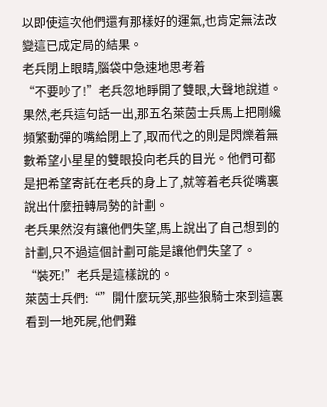以即使這次他們還有那樣好的運氣,也肯定無法改變這已成定局的結果。
老兵閉上眼睛,腦袋中急速地思考着
“不要吵了!”老兵忽地睜開了雙眼,大聲地說道。
果然,老兵這句話一出,那五名萊茵士兵馬上把剛纔頻繁動彈的嘴給閉上了,取而代之的則是閃爍着無數希望小星星的雙眼投向老兵的目光。他們可都是把希望寄託在老兵的身上了,就等着老兵從嘴裏說出什麼扭轉局勢的計劃。
老兵果然沒有讓他們失望,馬上說出了自己想到的計劃,只不過這個計劃可能是讓他們失望了。
“裝死!”老兵是這樣說的。
萊茵士兵們:“”開什麼玩笑,那些狼騎士來到這裏看到一地死屍,他們難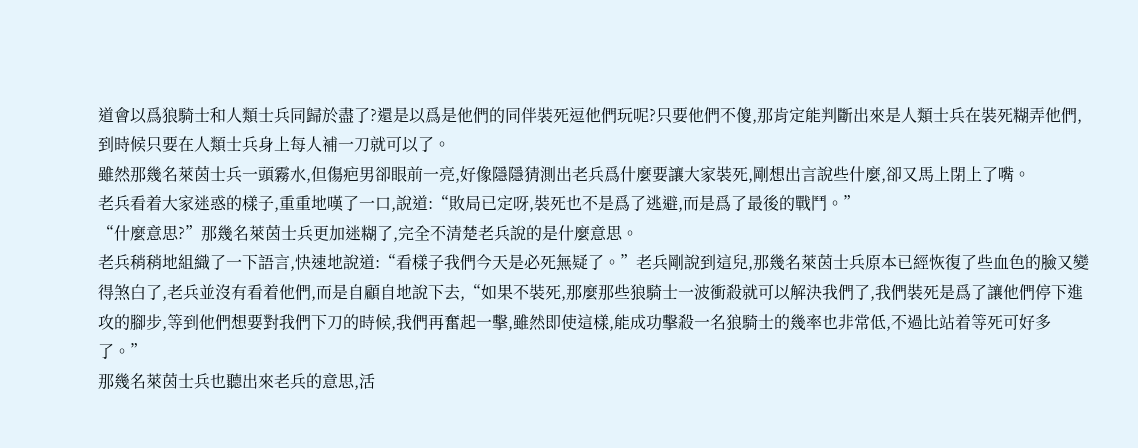道會以爲狼騎士和人類士兵同歸於盡了?還是以爲是他們的同伴裝死逗他們玩呢?只要他們不傻,那肯定能判斷出來是人類士兵在裝死糊弄他們,到時候只要在人類士兵身上每人補一刀就可以了。
雖然那幾名萊茵士兵一頭霧水,但傷疤男卻眼前一亮,好像隱隱猜測出老兵爲什麼要讓大家裝死,剛想出言說些什麼,卻又馬上閉上了嘴。
老兵看着大家迷惑的樣子,重重地嘆了一口,說道:“敗局已定呀,裝死也不是爲了逃避,而是爲了最後的戰鬥。”
“什麼意思?”那幾名萊茵士兵更加迷糊了,完全不清楚老兵說的是什麼意思。
老兵稍稍地組織了一下語言,快速地說道:“看樣子我們今天是必死無疑了。”老兵剛說到這兒,那幾名萊茵士兵原本已經恢復了些血色的臉又變得煞白了,老兵並沒有看着他們,而是自顧自地說下去,“如果不裝死,那麼那些狼騎士一波衝殺就可以解決我們了,我們裝死是爲了讓他們停下進攻的腳步,等到他們想要對我們下刀的時候,我們再奮起一擊,雖然即使這樣,能成功擊殺一名狼騎士的幾率也非常低,不過比站着等死可好多了。”
那幾名萊茵士兵也聽出來老兵的意思,活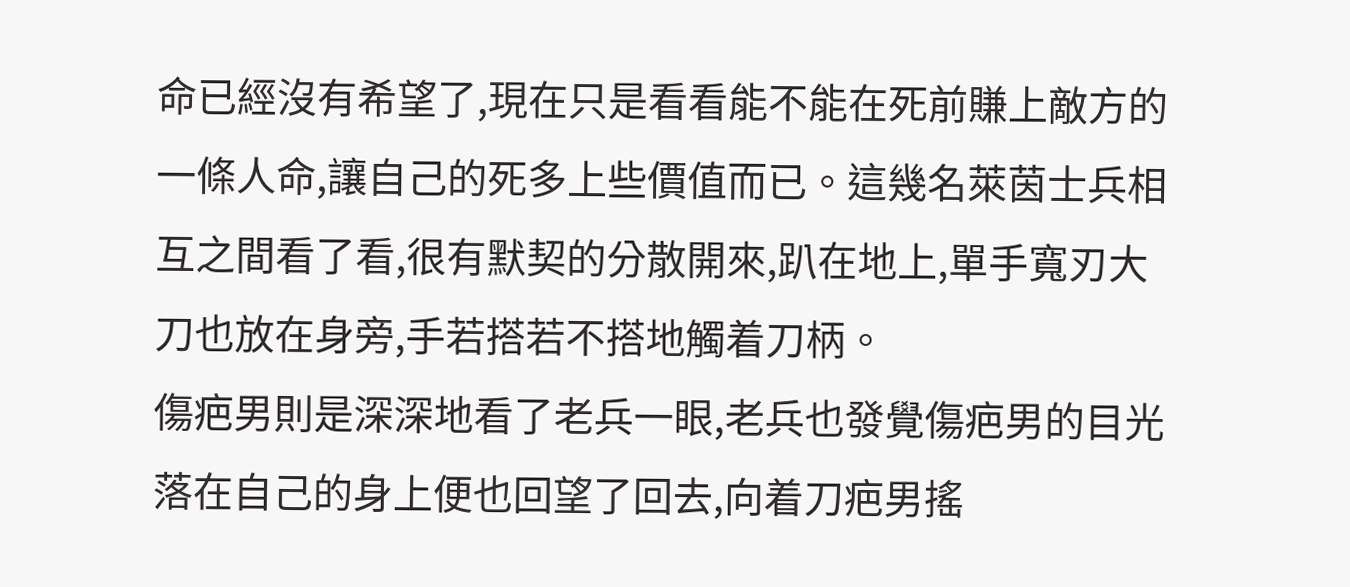命已經沒有希望了,現在只是看看能不能在死前賺上敵方的一條人命,讓自己的死多上些價值而已。這幾名萊茵士兵相互之間看了看,很有默契的分散開來,趴在地上,單手寬刃大刀也放在身旁,手若搭若不搭地觸着刀柄。
傷疤男則是深深地看了老兵一眼,老兵也發覺傷疤男的目光落在自己的身上便也回望了回去,向着刀疤男搖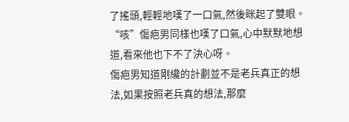了搖頭,輕輕地嘆了一口氣,然後眯起了雙眼。
“咳”傷疤男同樣也嘆了口氣,心中默默地想道,看來他也下不了決心呀。
傷疤男知道剛纔的計劃並不是老兵真正的想法,如果按照老兵真的想法,那麼